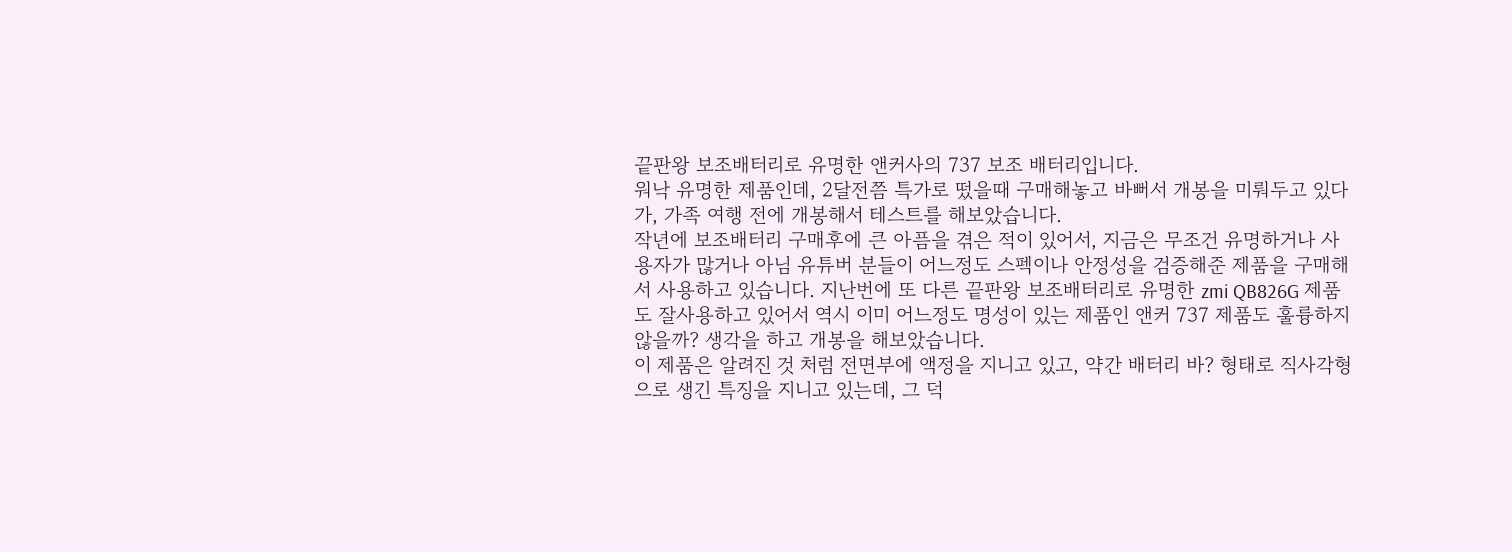끝판왕 보조배터리로 유명한 앤커사의 737 보조 배터리입니다.
워낙 유명한 제품인데, 2달전쯤 특가로 떴을때 구매해놓고 바뻐서 개봉을 미뤄두고 있다가, 가족 여행 전에 개봉해서 테스트를 해보았습니다.
작년에 보조배터리 구매후에 큰 아픔을 겪은 적이 있어서, 지금은 무조건 유명하거나 사용자가 많거나 아님 유튜버 분들이 어느정도 스펙이나 안정성을 검증해준 제품을 구매해서 사용하고 있습니다. 지난번에 또 다른 끝판왕 보조배터리로 유명한 zmi QB826G 제품도 잘사용하고 있어서 역시 이미 어느정도 명성이 있는 제품인 앤커 737 제품도 훌륭하지 않을까? 생각을 하고 개봉을 해보았습니다.
이 제품은 알려진 것 처럼 전면부에 액정을 지니고 있고, 약간 배터리 바? 형태로 직사각형으로 생긴 특징을 지니고 있는데, 그 덕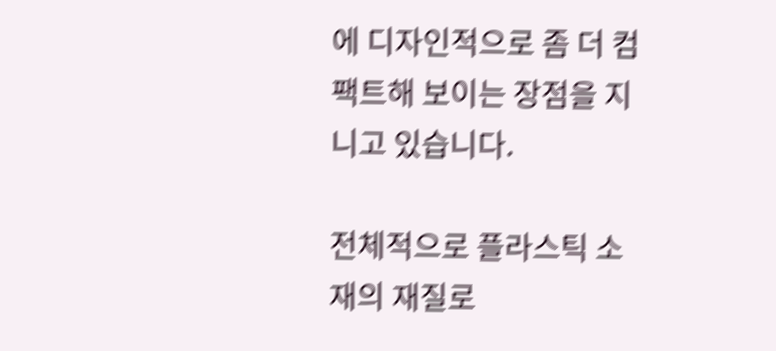에 디자인적으로 좀 더 컴팩트해 보이는 장점을 지니고 있습니다.

전체적으로 플라스틱 소재의 재질로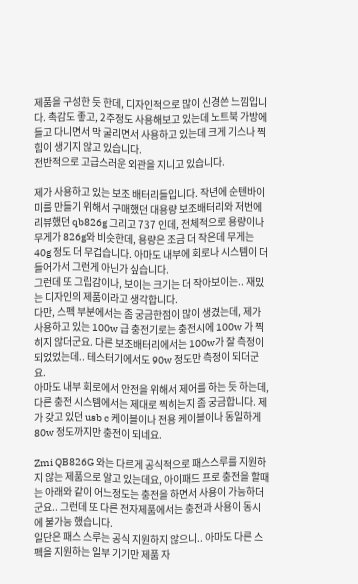제품을 구성한 듯 한데, 디자인적으로 많이 신경쓴 느낌입니다. 촉감도 좋고, 2주정도 사용해보고 있는데 노트북 가방에 들고 다니면서 막 굴리면서 사용하고 있는데 크게 기스나 찍힘이 생기지 않고 있습니다.
전반적으로 고급스러운 외관을 지니고 있습니다.

제가 사용하고 있는 보조 배터리들입니다. 작년에 순텐바이미를 만들기 위해서 구매했던 대용량 보조배터리와 저번에 리뷰했던 qb826g 그리고 737 인데, 전체적으로 용량이나 무게가 826g와 비슷한데, 용량은 조금 더 작은데 무게는 40g 정도 더 무겁습니다. 아마도 내부에 회로나 시스템이 더 들어가서 그런게 아닌가 싶습니다.
그런데 또 그립감이나, 보이는 크기는 더 작아보이는.. 재밌는 디자인의 제품이라고 생각합니다.
다만, 스펙 부분에서는 좀 궁금한점이 많이 생겼는데, 제가 사용하고 있는 100w 급 충전기로는 충전시에 100w 가 찍히지 않더군요. 다른 보조배터리에서는 100w가 잘 측정이 되었었는데.. 테스터기에서도 90w 정도만 측정이 되더군요.
아마도 내부 회로에서 안전을 위해서 제어를 하는 듯 하는데, 다른 충전 시스템에서는 제대로 찍히는지 좀 궁금합니다. 제가 갖고 있던 usb c 케이블이나 전용 케이블이나 동일하게 80w 정도까지만 충전이 되네요.

Zmi QB826G 와는 다르게 공식적으로 패스스루를 지원하지 않는 제품으로 알고 있는데요, 아이패드 프로 충전을 할때는 아래와 같이 어느정도는 충전을 하면서 사용이 가능하더군요.. 그런데 또 다른 전자제품에서는 충전과 사용이 동시에 불가능 했습니다.
일단은 패스 스루는 공식 지원하지 않으니.. 아마도 다른 스펙을 지원하는 일부 기기만 제품 자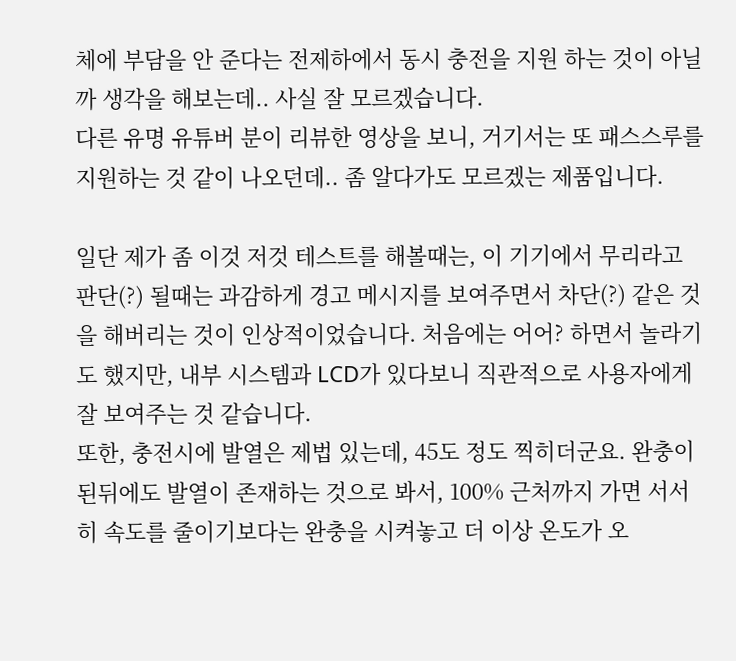체에 부담을 안 준다는 전제하에서 동시 충전을 지원 하는 것이 아닐까 생각을 해보는데.. 사실 잘 모르겠습니다.
다른 유명 유튜버 분이 리뷰한 영상을 보니, 거기서는 또 패스스루를 지원하는 것 같이 나오던데.. 좀 알다가도 모르겠는 제품입니다.

일단 제가 좀 이것 저것 테스트를 해볼때는, 이 기기에서 무리라고 판단(?) 될때는 과감하게 경고 메시지를 보여주면서 차단(?) 같은 것을 해버리는 것이 인상적이었습니다. 처음에는 어어? 하면서 놀라기도 했지만, 내부 시스템과 LCD가 있다보니 직관적으로 사용자에게 잘 보여주는 것 같습니다.
또한, 충전시에 발열은 제법 있는데, 45도 정도 찍히더군요. 완충이 된뒤에도 발열이 존재하는 것으로 봐서, 100% 근처까지 가면 서서히 속도를 줄이기보다는 완충을 시켜놓고 더 이상 온도가 오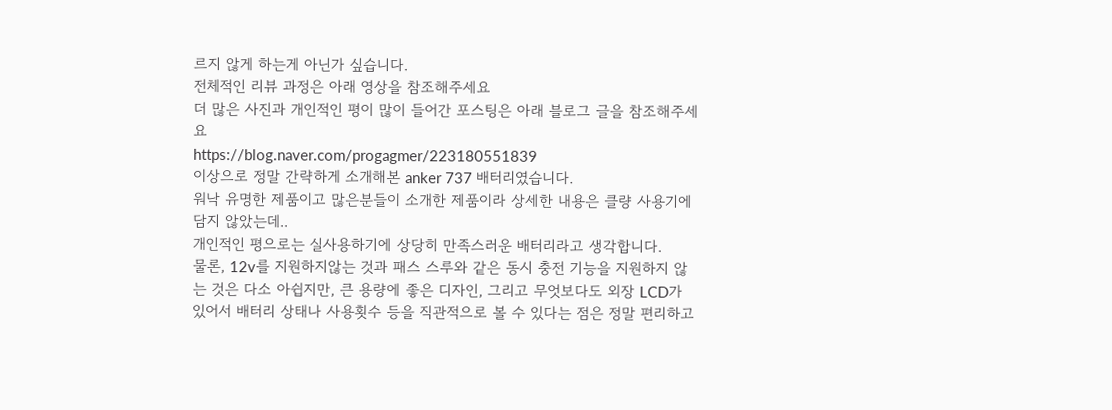르지 않게 하는게 아닌가 싶습니다.
전체적인 리뷰 과정은 아래 영상을 참조해주세요
더 많은 사진과 개인적인 평이 많이 들어간 포스팅은 아래 블로그 글을 참조해주세요
https://blog.naver.com/progagmer/223180551839
이상으로 정말 간략하게 소개해본 anker 737 배터리였습니다.
워낙 유명한 제품이고 많은분들이 소개한 제품이라 상세한 내용은 클량 사용기에 담지 않았는데..
개인적인 평으로는 실사용하기에 상당히 만족스러운 배터리라고 생각합니다.
물론, 12v를 지원하지않는 것과 패스 스루와 같은 동시 충전 기능을 지원하지 않는 것은 다소 아쉽지만, 큰 용량에 좋은 디자인, 그리고 무엇보다도 외장 LCD가 있어서 배터리 상태나 사용횟수 등을 직관적으로 볼 수 있다는 점은 정말 편리하고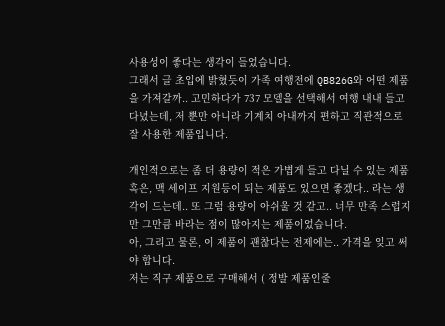사용성이 좋다는 생각이 들었습니다.
그래서 글 초입에 밝혔듯이 가족 여행전에 QB826G와 어떤 제품을 가져갈까.. 고민하다가 737 모델을 선택해서 여행 내내 들고 다녔는데, 저 뿐만 아니라 기계치 아내까지 편하고 직관적으로 잘 사용한 제품입니다.

개인적으로는 좀 더 용량이 적은 가볍게 들고 다닐 수 있는 제품 혹은, 맥 세이프 지원등이 되는 제품도 있으면 좋겠다.. 라는 생각이 드는데.. 또 그럼 용량이 아쉬울 것 같고.. 너무 만족 스럽지만 그만큼 바라는 점이 많아지는 제품이었습니다.
아, 그리고 물론, 이 제품이 괜찮다는 전제에는.. 가격을 잊고 써야 합니다.
저는 직구 제품으로 구매해서 ( 정발 제품인줄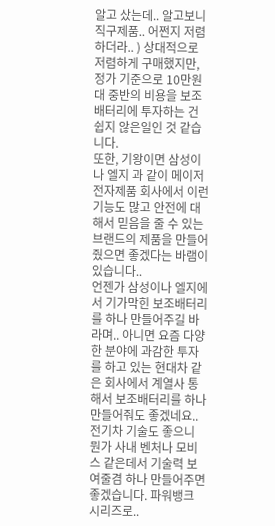알고 샀는데.. 알고보니 직구제품.. 어쩐지 저렴하더라.. ) 상대적으로 저렴하게 구매했지만, 정가 기준으로 10만원대 중반의 비용을 보조배터리에 투자하는 건 쉽지 않은일인 것 같습니다.
또한, 기왕이면 삼성이나 엘지 과 같이 메이저 전자제품 회사에서 이런 기능도 많고 안전에 대해서 믿음을 줄 수 있는 브랜드의 제품을 만들어줬으면 좋겠다는 바램이 있습니다..
언젠가 삼성이나 엘지에서 기가막힌 보조배터리를 하나 만들어주길 바라며.. 아니면 요즘 다양한 분야에 과감한 투자를 하고 있는 현대차 같은 회사에서 계열사 통해서 보조배터리를 하나 만들어줘도 좋겠네요.. 전기차 기술도 좋으니 뭔가 사내 벤처나 모비스 같은데서 기술력 보여줄겸 하나 만들어주면 좋겠습니다. 파워뱅크 시리즈로..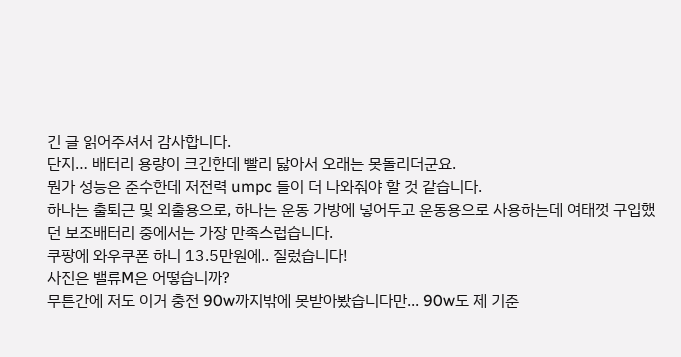긴 글 읽어주셔서 감사합니다.
단지… 배터리 용량이 크긴한데 빨리 닳아서 오래는 못돌리더군요.
뭔가 성능은 준수한데 저전력 umpc 들이 더 나와줘야 할 것 같습니다.
하나는 출퇴근 및 외출용으로, 하나는 운동 가방에 넣어두고 운동용으로 사용하는데 여태껏 구입했던 보조배터리 중에서는 가장 만족스럽습니다.
쿠팡에 와우쿠폰 하니 13.5만원에.. 질렀습니다!
사진은 밸류M은 어떻습니까?
무튼간에 저도 이거 충전 90w까지밖에 못받아봤습니다만... 90w도 제 기준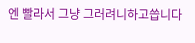엔 빨라서 그냥 그러려니하고씁니다